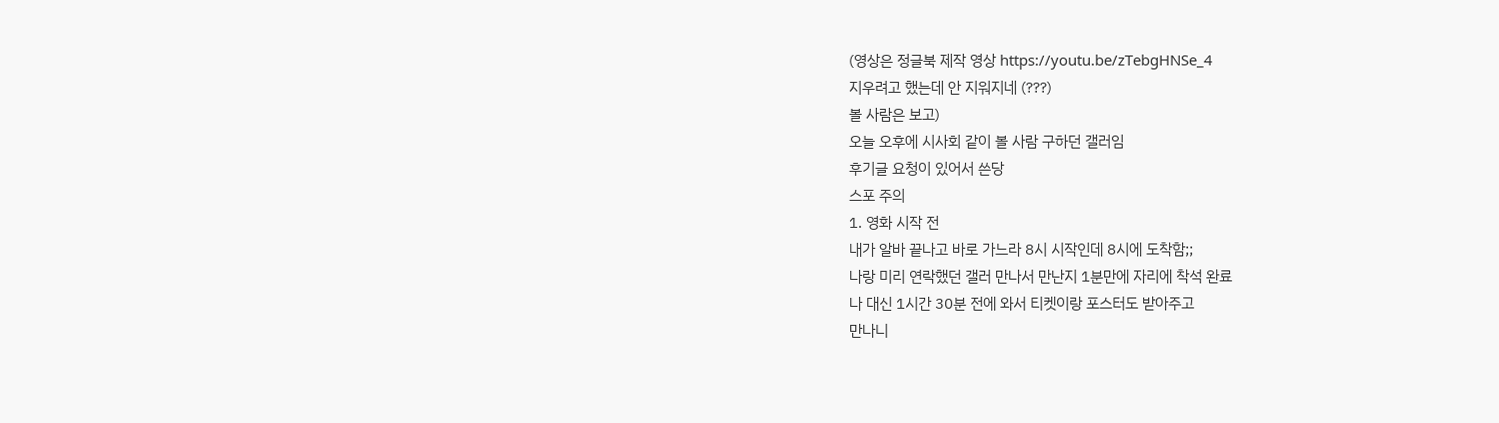(영상은 정글북 제작 영상 https://youtu.be/zTebgHNSe_4
지우려고 했는데 안 지워지네 (???)
볼 사람은 보고)
오늘 오후에 시사회 같이 볼 사람 구하던 갤러임
후기글 요청이 있어서 쓴당
스포 주의
1. 영화 시작 전
내가 알바 끝나고 바로 가느라 8시 시작인데 8시에 도착함;;
나랑 미리 연락했던 갤러 만나서 만난지 1분만에 자리에 착석 완료
나 대신 1시간 30분 전에 와서 티켓이랑 포스터도 받아주고
만나니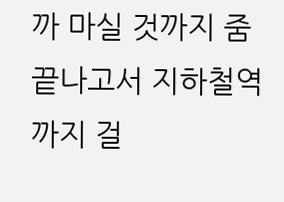까 마실 것까지 줌
끝나고서 지하철역까지 걸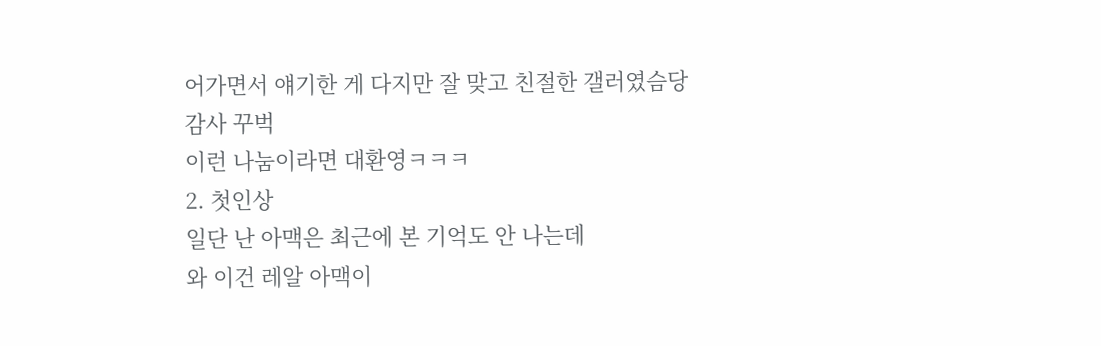어가면서 얘기한 게 다지만 잘 맞고 친절한 갤러였슴당
감사 꾸벅
이런 나눔이라면 대환영ㅋㅋㅋ
2. 첫인상
일단 난 아맥은 최근에 본 기억도 안 나는데
와 이건 레알 아맥이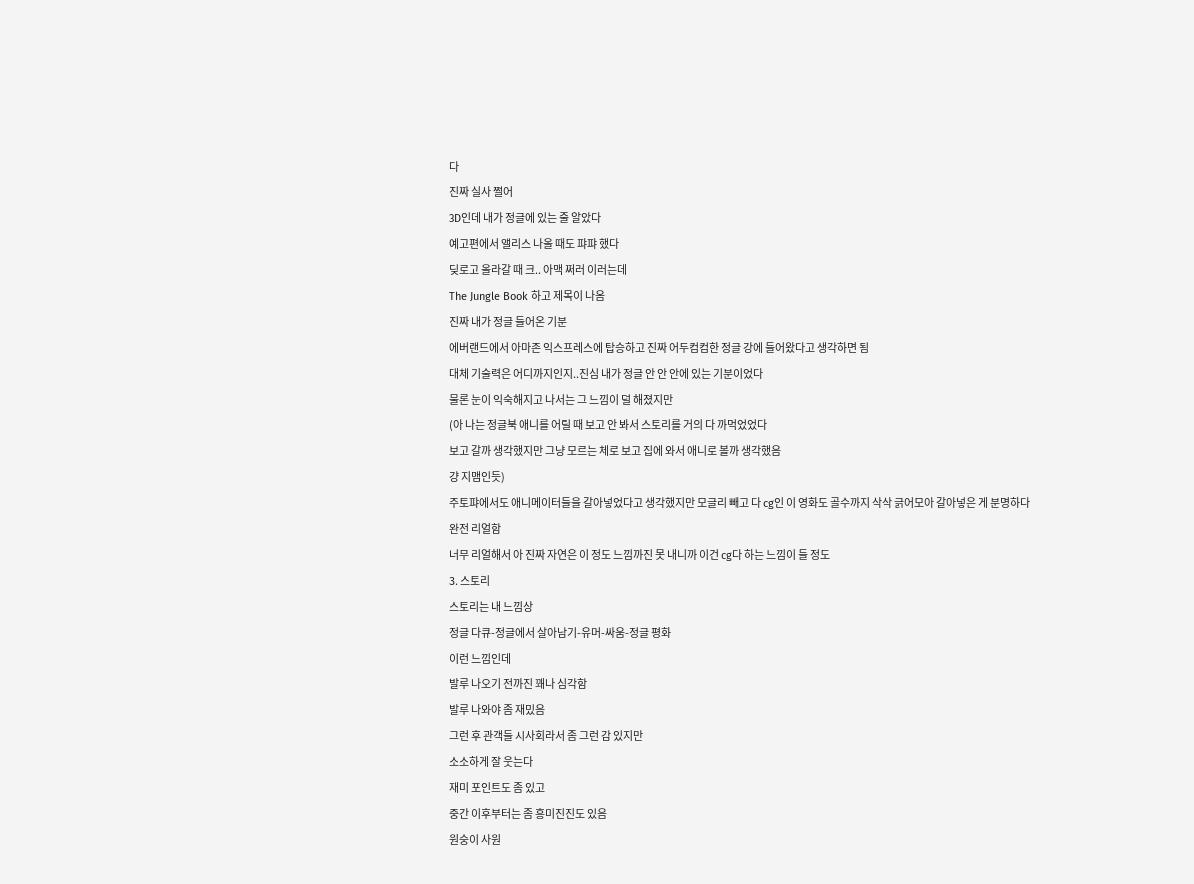다
진짜 실사 쩔어
3D인데 내가 정글에 있는 줄 알았다
예고편에서 앨리스 나올 때도 퍄퍄 했다
딪로고 올라갈 때 크.. 아맥 쩌러 이러는데
The Jungle Book 하고 제목이 나옴
진짜 내가 정글 들어온 기분
에버랜드에서 아마존 익스프레스에 탑승하고 진짜 어두컴컴한 정글 강에 들어왔다고 생각하면 됨
대체 기술력은 어디까지인지..진심 내가 정글 안 안 안에 있는 기분이었다
물론 눈이 익숙해지고 나서는 그 느낌이 덜 해졌지만
(아 나는 정글북 애니를 어릴 때 보고 안 봐서 스토리를 거의 다 까먹었었다
보고 갈까 생각했지만 그냥 모르는 체로 보고 집에 와서 애니로 볼까 생각했음
걍 지맴인듯)
주토퍄에서도 애니메이터들을 갈아넣었다고 생각했지만 모글리 빼고 다 cg인 이 영화도 골수까지 삭삭 긁어모아 갈아넣은 게 분명하다
완전 리얼함
너무 리얼해서 아 진짜 자연은 이 정도 느낌까진 못 내니까 이건 cg다 하는 느낌이 들 정도
3. 스토리
스토리는 내 느낌상
정글 다큐-정글에서 살아남기-유머-싸움-정글 평화
이런 느낌인데
발루 나오기 전까진 꽤나 심각함
발루 나와야 좀 재밌음
그런 후 관객들 시사회라서 좀 그런 감 있지만
소소하게 잘 웃는다
재미 포인트도 좀 있고
중간 이후부터는 좀 흥미진진도 있음
원숭이 사원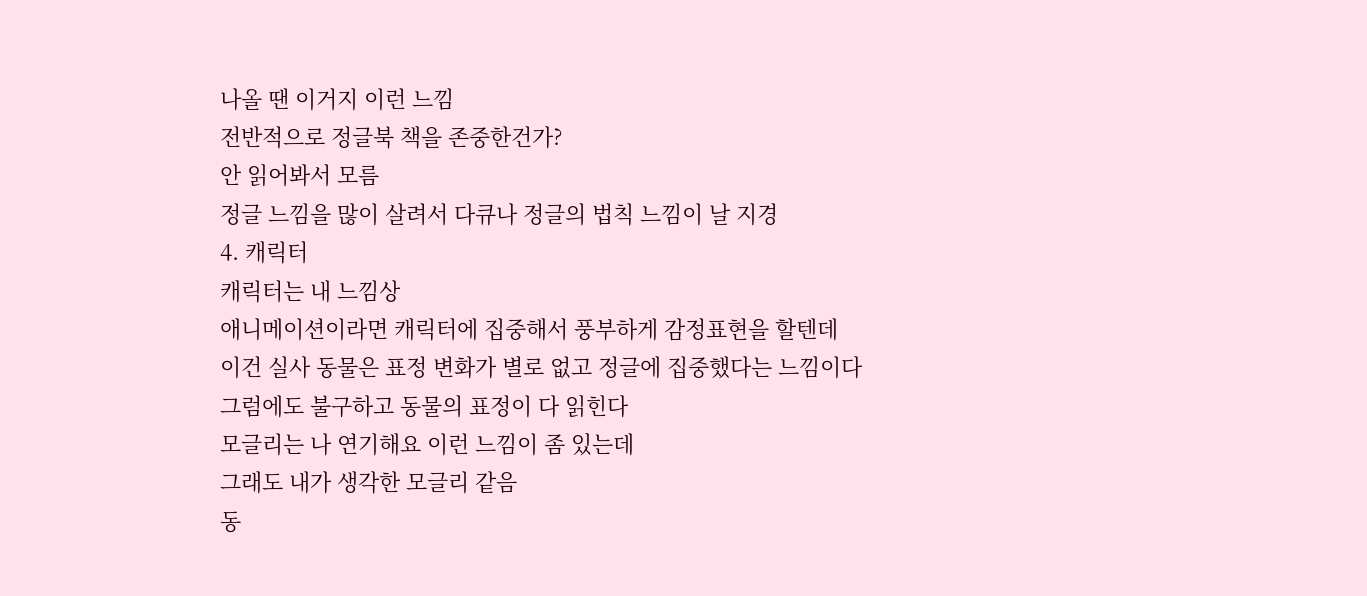나올 땐 이거지 이런 느낌
전반적으로 정글북 책을 존중한건가?
안 읽어봐서 모름
정글 느낌을 많이 살려서 다큐나 정글의 법칙 느낌이 날 지경
4. 캐릭터
캐릭터는 내 느낌상
애니메이션이라면 캐릭터에 집중해서 풍부하게 감정표현을 할텐데
이건 실사 동물은 표정 변화가 별로 없고 정글에 집중했다는 느낌이다
그럼에도 불구하고 동물의 표정이 다 읽힌다
모글리는 나 연기해요 이런 느낌이 좀 있는데
그래도 내가 생각한 모글리 같음
동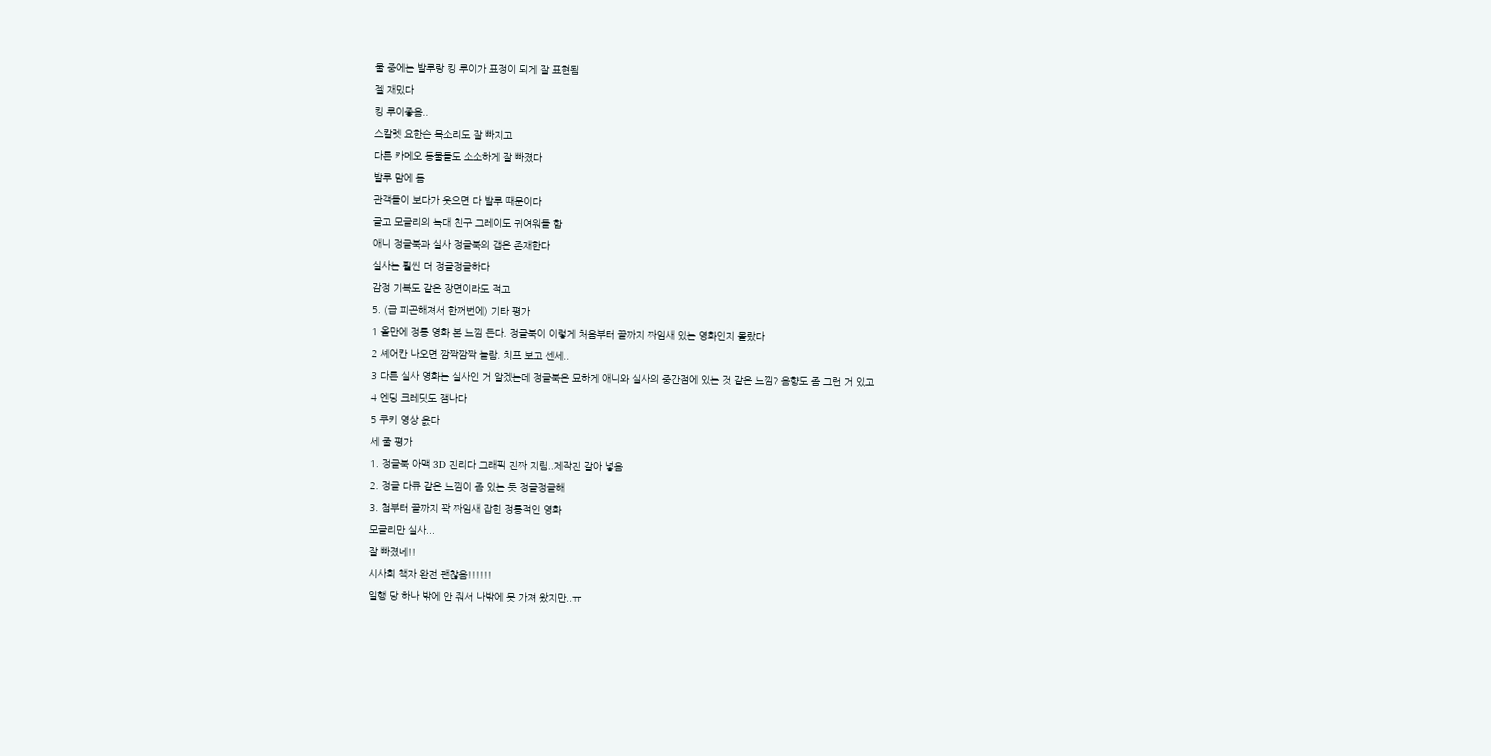물 중에는 발루랑 킹 루이가 표정이 되게 잘 표현됨
젤 재밌다
킹 루이좋음..
스칼렛 요한슨 목소리도 잘 빠지고
다른 카메오 동물들도 소소하게 잘 빠졌다
발루 맘에 듬
관객들이 보다가 웃으면 다 발루 때문이다
글고 모글리의 늑대 친구 그레이도 귀여워들 함
애니 정글북과 실사 정글북의 갭은 존재한다
실사는 훨씬 더 정글정글하다
감정 기복도 같은 장면이라도 적고
5. (급 피곤해져서 한꺼번에) 기타 평가
1 올만에 정통 영화 본 느낌 든다. 정글북이 이렇게 처음부터 끝까지 짜임새 있는 영화인지 몰랐다
2 셰어칸 나오면 깜짝깜짝 놀람. 치프 보고 센세..
3 다른 실사 영화는 실사인 거 알겠는데 정글북은 묘하게 애니와 실사의 중간점에 있는 것 같은 느낌? 음향도 좀 그런 거 있고
4 엔딩 크레딧도 잼나다
5 쿠키 영상 읎다
세 줄 평가
1. 정글북 아맥 3D 진리다 그래픽 진짜 지림..제작진 갈아 넣음
2. 정글 다큐 같은 느낌이 좀 있는 듯 정글정글해
3. 첨부터 끝까지 꽉 짜임새 잡힌 정통적인 영화
모글리만 실사...
잘 빠졌네!!
시사회 책자 완전 괜찮음!!!!!!
일행 당 하나 밖에 안 줘서 나밖에 못 가져 왔지만..ㅠ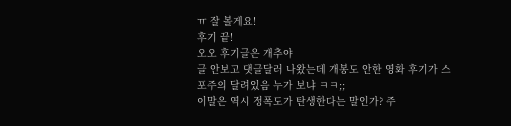ㅠ 잘 볼게요!
후기 끝!
오오 후기글은 개추야
글 안보고 댓글달러 나왔는데 개봉도 안한 영화 후기가 스포주의 달려있음 누가 보냐 ㅋㅋ;;
이말은 역시 정폭도가 탄생한다는 말인가? 주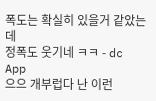폭도는 확실히 있을거 같았는데
정폭도 웃기네 ㅋㅋ - dc App
으으 개부럽다 난 이런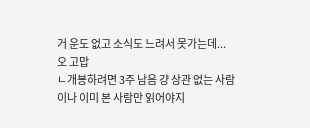거 운도 없고 소식도 느려서 못가는데...
오 고맙
ㄴ개봉하려면 3주 남음 걍 상관 없는 사람이나 이미 본 사람만 읽어야지